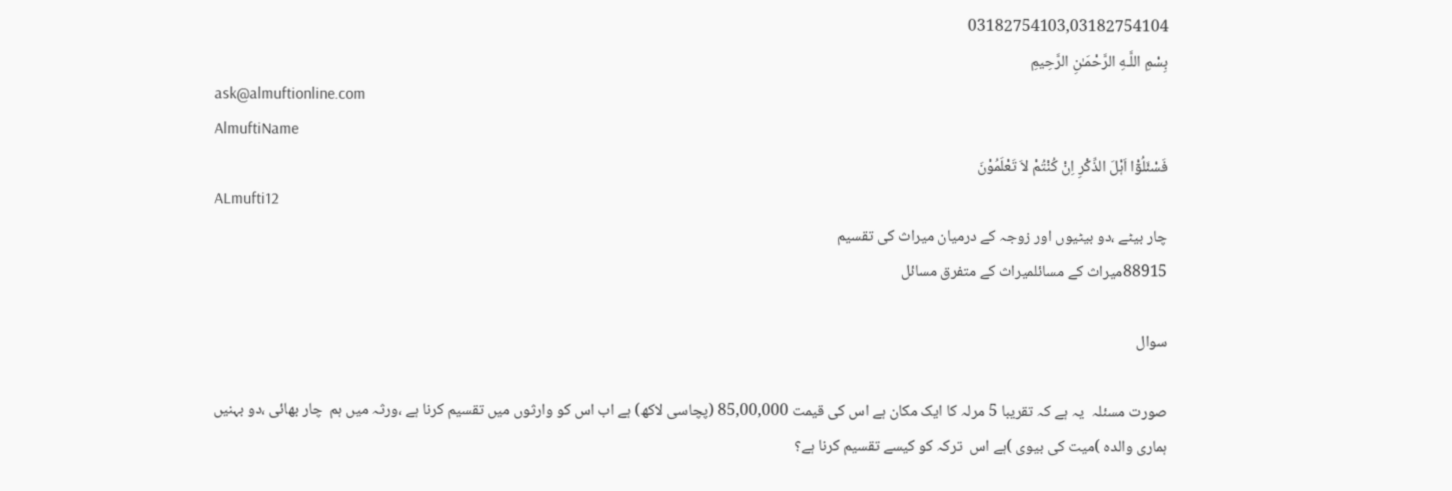03182754103,03182754104
بِسْمِ اللَّـهِ الرَّحْمَـٰنِ الرَّحِيمِ
ask@almuftionline.com
AlmuftiName
فَسْئَلُوْٓا اَہْلَ الذِّکْرِ اِنْ کُنْتُمْ لاَ تَعْلَمُوْنَ
ALmufti12
چار بیٹے ،دو بیٹیوں اور زوجہ کے درمیان میراث کی تقسیم
88915میراث کے مسائلمیراث کے متفرق مسائل

سوال

صورت مسئلہ  یہ ہے کہ تقریبا 5 مرلہ کا ایک مکان ہے اس کی قیمت 85,00,000 (پچاسی لاکھ) ہے اب اس کو وارثوں میں تقسیم کرنا ہے ،ورثہ میں ہم  چار بھائی ،دو بہنیں ہماری والدہ )میت کی بیوی )ہے اس  ترکہ کو کیسے تقسیم کرنا ہے؟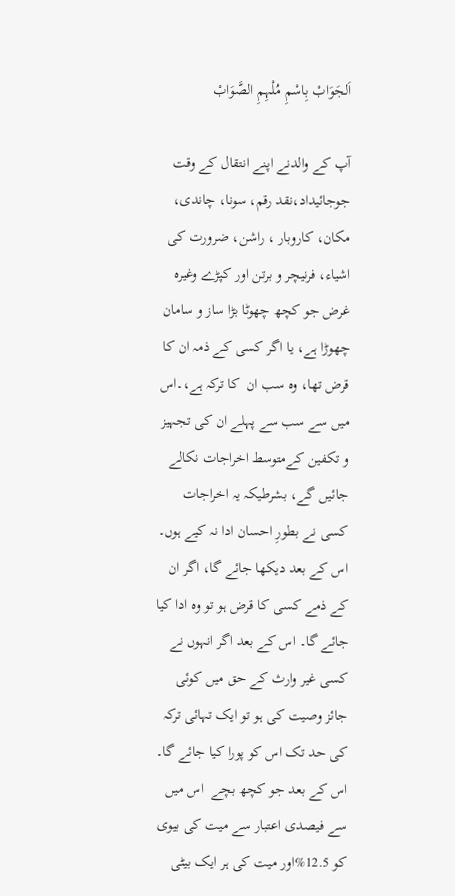اَلجَوَابْ بِاسْمِ مُلْہِمِ الصَّوَابْ

آپ کے والدنے اپنے انتقال کے وقت جوجائیداد،نقد رقم، سونا، چاندی، مکان، کاروبار ، راشن، ضرورت کی اشیاء، فرنیچر و برتن اور کپڑے وغیرہ غرض جو کچھ چھوٹا بڑا ساز و سامان چھوڑا ہے، یا اگر کسی کے ذمہ ان کا قرض تھا، وہ سب ان  کا ترکہ ہے،۔اس میں سے سب سے پہلے ان کی تجہیز و تکفین کےمتوسط اخراجات نکالے جائیں گے، بشرطیکہ یہ اخراجات کسی نے بطورِ احسان ادا نہ کیے ہوں۔ اس کے بعد دیکھا جائے گا، اگر ان کے ذمے کسی کا قرض ہو تو وہ ادا کیا جائے گا۔ اس کے بعد اگر انہوں نے کسی غیر وارث کے حق میں کوئی جائز وصیت کی ہو تو ایک تہائی ترکہ کی حد تک اس کو پورا کیا جائے گا۔ اس کے بعد جو کچھ بچے  اس میں سے فیصدی اعتبار سے میت کی بیوی کو 12.5%اور میت کی ہر ایک بیٹی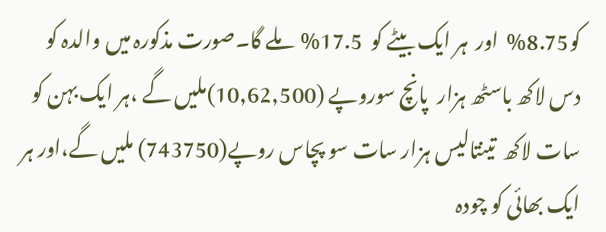کو8.75%  اور  ہر ایک بیٹے کو  17.5%  ملے گا۔صورت مذکورہ میں والدہ کو دس لاکھ باسٹھ ہزار  پانچ سوروپے (10,62,500)ملیں گے ،ہر ایک بہن کو سات لاکھ  تینتالیس ہزار سات سو پچاس روپے(743750) ملیں گے،اور ہر ایک بھائی کو چودہ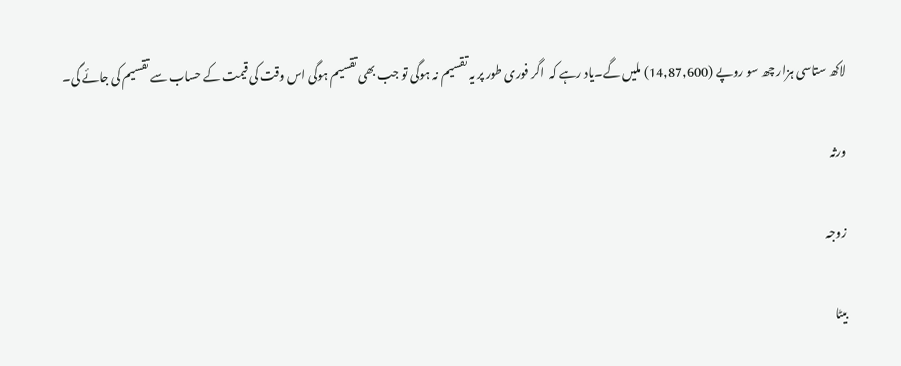لاکھ ستاسی ہزار چھ سو روپے (14,87,600) ملیں گے۔یاد رہے کہ  اگر فوری طور پر یہ تقسیم نہ ہوگی تو جب بھی تقسیم ہوگی اس وقت کی قیمت کے حساب سے تقسیم کی جائے گی۔

ورثہ

زوجہ

بیٹا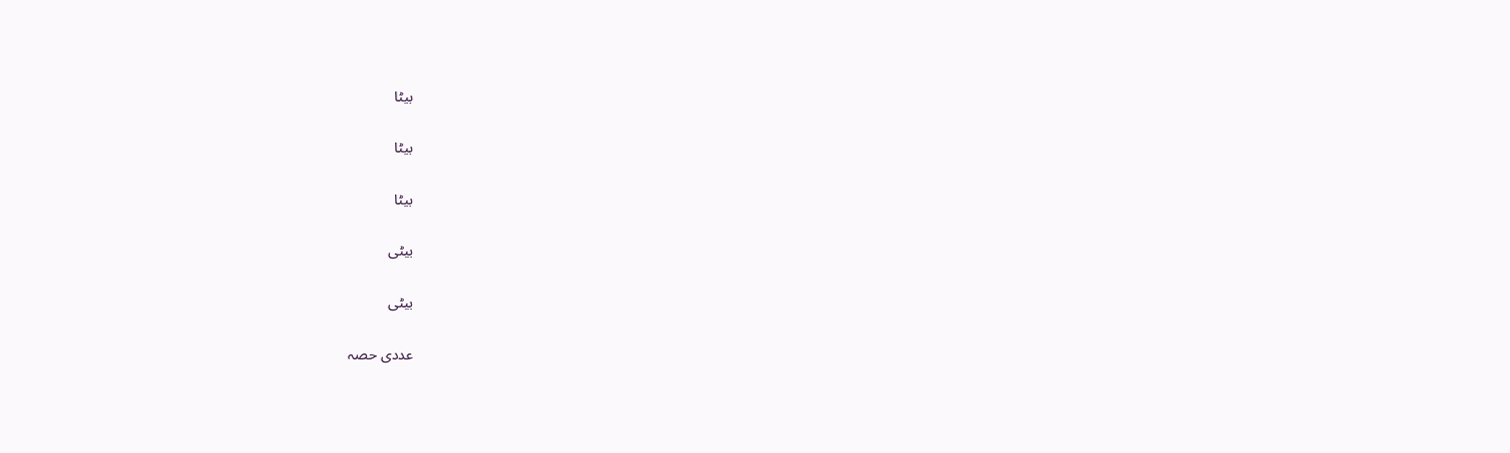بیٹا

بیٹا

بیٹا

بیٹی

بیٹی

عددی حصہ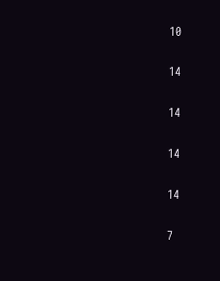10

14

14

14

14

7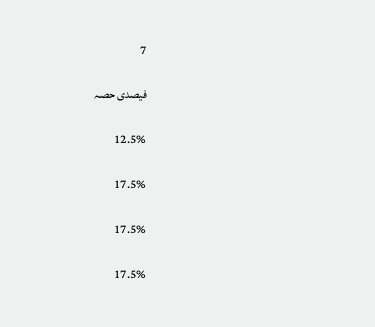7

فیصدی حصہ

12.5%

17.5%

17.5%

17.5%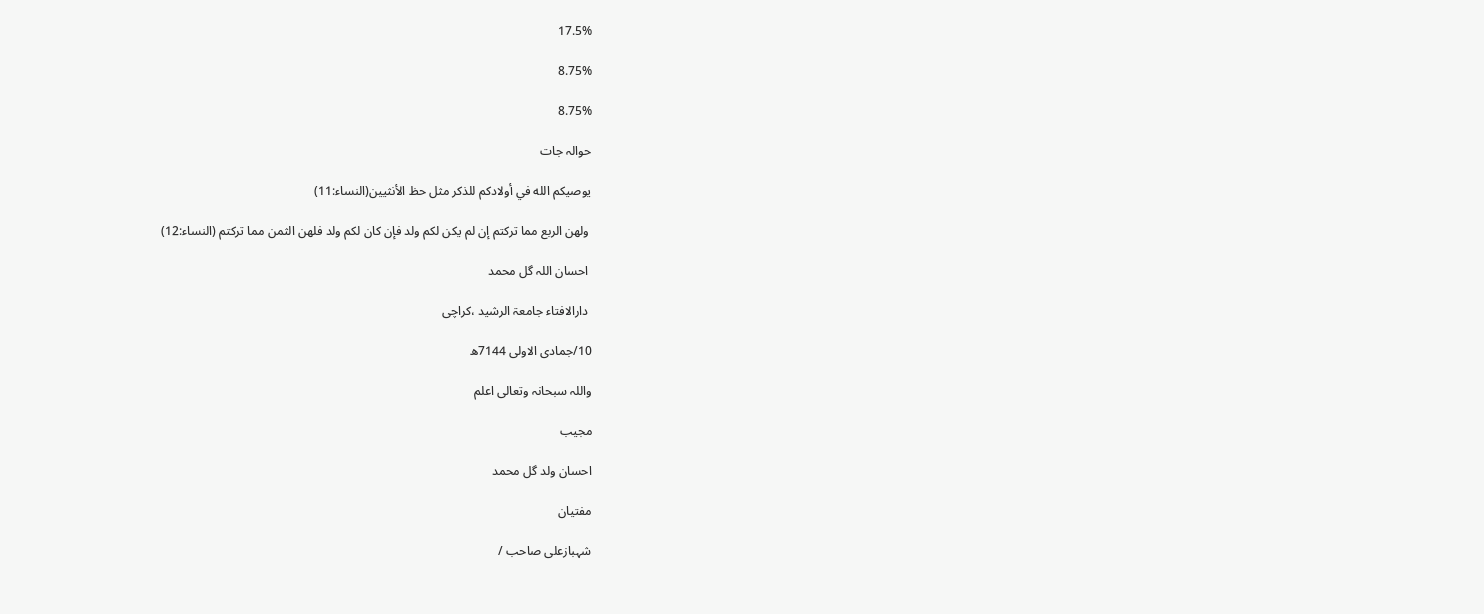17.5%

8.75%

8.75%

حوالہ جات

يوصيكم الله في أولادكم للذكر مثل حظ الأنثيين(النساء:11)

 ولهن الربع مما تركتم إن لم يكن لكم ولد فإن كان لكم ولد فلهن الثمن مما تركتم (النساء:12)

 احسان اللہ گل محمد

 دارالافتاء جامعۃ الرشید ،کراچی

10/جمادی الاولی 7144ھ

واللہ سبحانہ وتعالی اعلم

مجیب

احسان ولد گل محمد

مفتیان

شہبازعلی صاحب /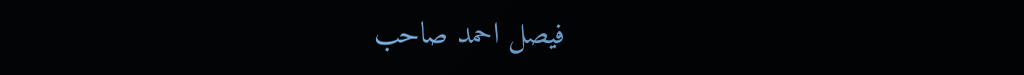فیصل احمد صاحب